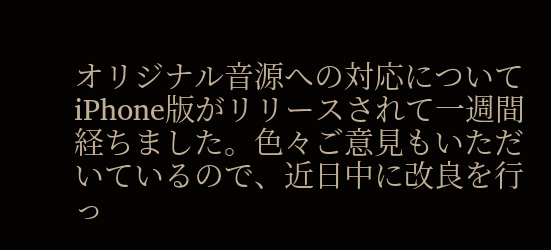オリジナル音源への対応について
iPhone版がリリースされて一週間経ちました。色々ご意見もいただいているので、近日中に改良を行っ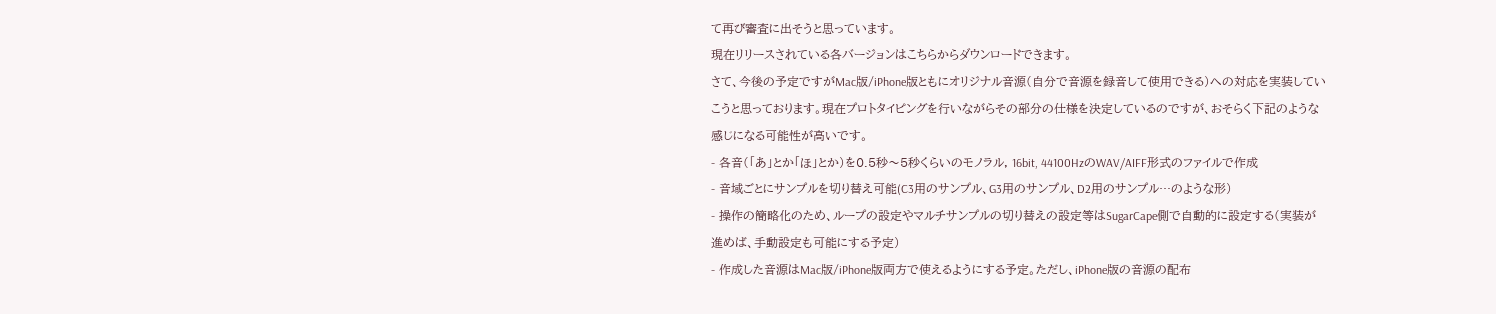て再び審査に出そうと思っています。
現在リリースされている各バージョンはこちらからダウンロードできます。
さて、今後の予定ですがMac版/iPhone版ともにオリジナル音源(自分で音源を録音して使用できる)への対応を実装していこうと思っております。現在プロトタイピングを行いながらその部分の仕様を決定しているのですが、おそらく下記のような感じになる可能性が高いです。
- 各音(「あ」とか「ほ」とか)を0.5秒〜5秒くらいのモノラル, 16bit, 44100HzのWAV/AIFF形式のファイルで作成
- 音域ごとにサンプルを切り替え可能(C3用のサンプル、G3用のサンプル、D2用のサンプル…のような形)
- 操作の簡略化のため、ループの設定やマルチサンプルの切り替えの設定等はSugarCape側で自動的に設定する(実装が進めば、手動設定も可能にする予定)
- 作成した音源はMac版/iPhone版両方で使えるようにする予定。ただし、iPhone版の音源の配布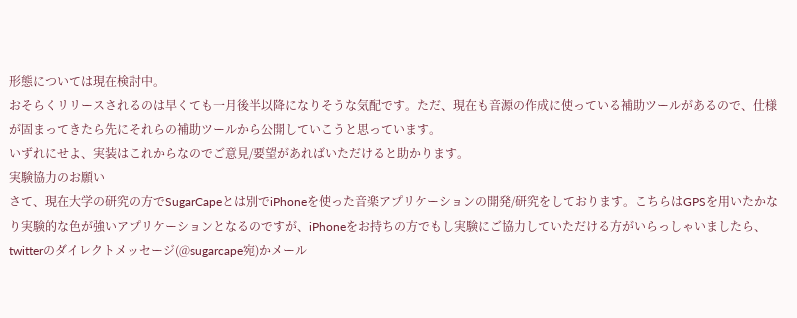形態については現在検討中。
おそらくリリースされるのは早くても一月後半以降になりそうな気配です。ただ、現在も音源の作成に使っている補助ツールがあるので、仕様が固まってきたら先にそれらの補助ツールから公開していこうと思っています。
いずれにせよ、実装はこれからなのでご意見/要望があればいただけると助かります。
実験協力のお願い
さて、現在大学の研究の方でSugarCapeとは別でiPhoneを使った音楽アプリケーションの開発/研究をしております。こちらはGPSを用いたかなり実験的な色が強いアプリケーションとなるのですが、iPhoneをお持ちの方でもし実験にご協力していただける方がいらっしゃいましたら、twitterのダイレクトメッセージ(@sugarcape宛)かメール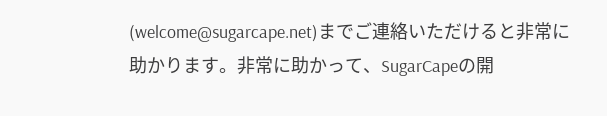(welcome@sugarcape.net)までご連絡いただけると非常に助かります。非常に助かって、SugarCapeの開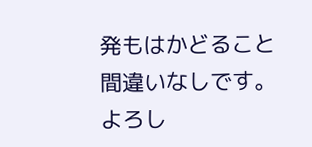発もはかどること間違いなしです。
よろし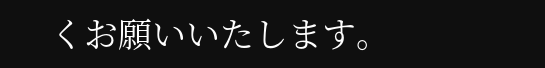くお願いいたします。